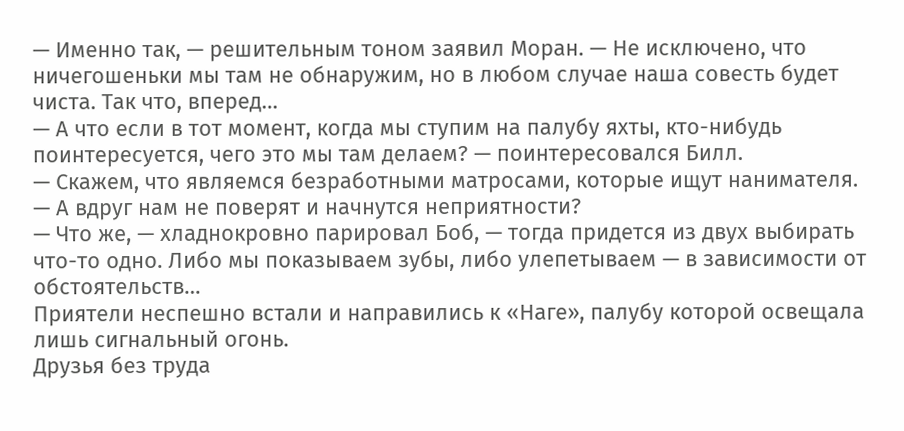— Именно так, — решительным тоном заявил Моран. — Не исключено, что ничегошеньки мы там не обнаружим, но в любом случае наша совесть будет чиста. Так что, вперед…
— А что если в тот момент, когда мы ступим на палубу яхты, кто-нибудь поинтересуется, чего это мы там делаем? — поинтересовался Билл.
— Скажем, что являемся безработными матросами, которые ищут нанимателя.
— А вдруг нам не поверят и начнутся неприятности?
— Что же, — хладнокровно парировал Боб, — тогда придется из двух выбирать что-то одно. Либо мы показываем зубы, либо улепетываем — в зависимости от обстоятельств…
Приятели неспешно встали и направились к «Наге», палубу которой освещала лишь сигнальный огонь.
Друзья без труда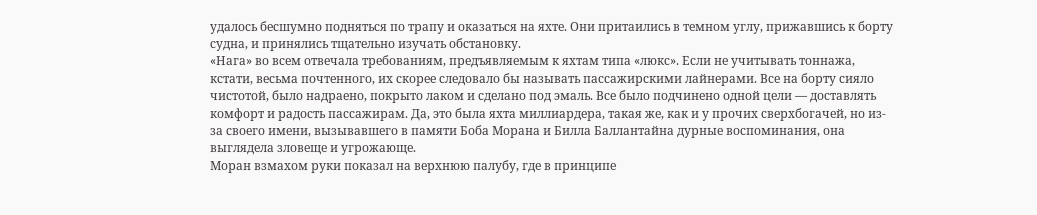удалось бесшумно подняться по трапу и оказаться на яхте. Они притаились в темном углу, прижавшись к борту судна, и принялись тщательно изучать обстановку.
«Нага» во всем отвечала требованиям, предъявляемым к яхтам типа «люкс». Если не учитывать тоннажа, кстати, весьма почтенного, их скорее следовало бы называть пассажирскими лайнерами. Все на борту сияло чистотой, было надраено, покрыто лаком и сделано под эмаль. Все было подчинено одной цели — доставлять комфорт и радость пассажирам. Да, это была яхта миллиардера, такая же, как и у прочих сверхбогачей, но из-за своего имени, вызывавшего в памяти Боба Морана и Билла Баллантайна дурные воспоминания, она выглядела зловеще и угрожающе.
Моран взмахом руки показал на верхнюю палубу, где в принципе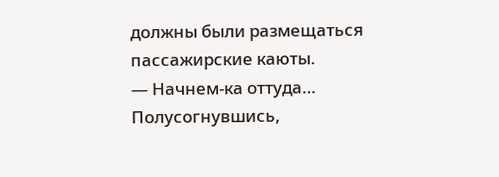должны были размещаться пассажирские каюты.
— Начнем-ка оттуда…
Полусогнувшись,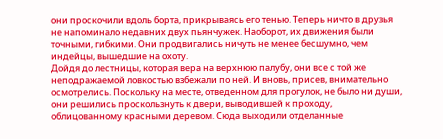они проскочили вдоль борта, прикрываясь его тенью. Теперь ничто в друзья не напоминало недавних двух пьянчужек. Наоборот, их движения были точными, гибкими. Они продвигались ничуть не менее бесшумно, чем индейцы, вышедшие на охоту.
Дойдя до лестницы, которая вера на верхнюю палубу, они все с той же неподражаемой ловкостью взбежали по ней. И вновь, присев, внимательно осмотрелись. Поскольку на месте, отведенном для прогулок, не было ни души, они решились проскользнуть к двери, выводившей к проходу, облицованному красными деревом. Сюда выходили отделанные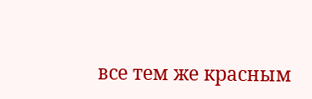все тем же красным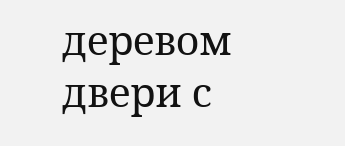деревом двери с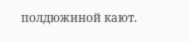полдюжиной кают.